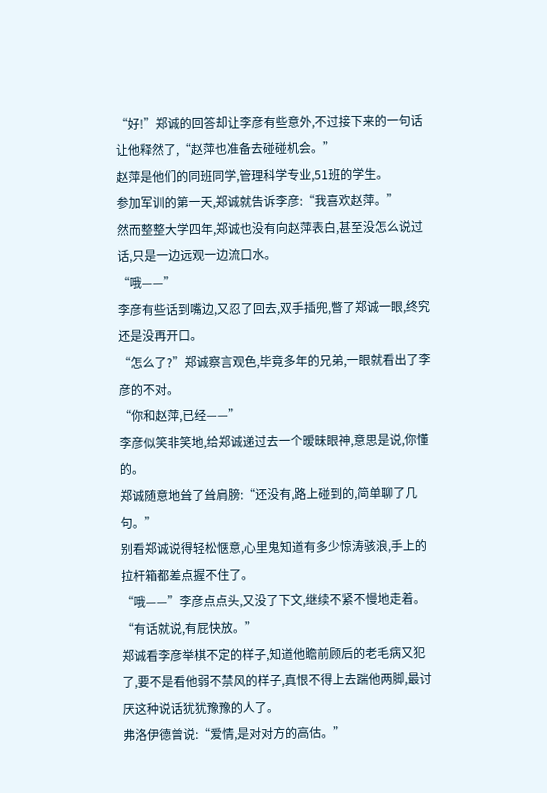“好!”郑诚的回答却让李彦有些意外,不过接下来的一句话让他释然了,“赵萍也准备去碰碰机会。”
赵萍是他们的同班同学,管理科学专业,51班的学生。
参加军训的第一天,郑诚就告诉李彦:“我喜欢赵萍。”
然而整整大学四年,郑诚也没有向赵萍表白,甚至没怎么说过话,只是一边远观一边流口水。
“哦——”
李彦有些话到嘴边,又忍了回去,双手插兜,瞥了郑诚一眼,终究还是没再开口。
“怎么了?”郑诚察言观色,毕竟多年的兄弟,一眼就看出了李彦的不对。
“你和赵萍,已经——”
李彦似笑非笑地,给郑诚递过去一个暧昧眼神,意思是说,你懂的。
郑诚随意地耸了耸肩膀:“还没有,路上碰到的,简单聊了几句。”
别看郑诚说得轻松惬意,心里鬼知道有多少惊涛骇浪,手上的拉杆箱都差点握不住了。
“哦——”李彦点点头,又没了下文,继续不紧不慢地走着。
“有话就说,有屁快放。”
郑诚看李彦举棋不定的样子,知道他瞻前顾后的老毛病又犯了,要不是看他弱不禁风的样子,真恨不得上去踹他两脚,最讨厌这种说话犹犹豫豫的人了。
弗洛伊德曾说:“爱情,是对对方的高估。”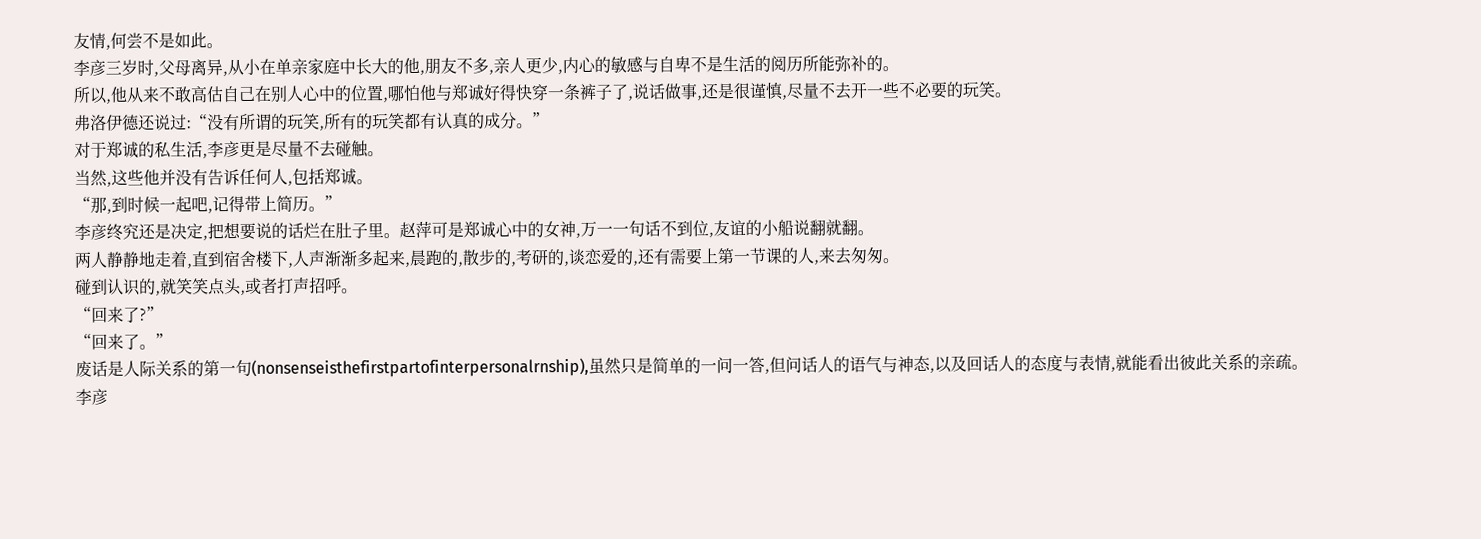友情,何尝不是如此。
李彦三岁时,父母离异,从小在单亲家庭中长大的他,朋友不多,亲人更少,内心的敏感与自卑不是生活的阅历所能弥补的。
所以,他从来不敢高估自己在别人心中的位置,哪怕他与郑诚好得快穿一条裤子了,说话做事,还是很谨慎,尽量不去开一些不必要的玩笑。
弗洛伊德还说过:“没有所谓的玩笑,所有的玩笑都有认真的成分。”
对于郑诚的私生活,李彦更是尽量不去碰触。
当然,这些他并没有告诉任何人,包括郑诚。
“那,到时候一起吧,记得带上简历。”
李彦终究还是决定,把想要说的话烂在肚子里。赵萍可是郑诚心中的女神,万一一句话不到位,友谊的小船说翻就翻。
两人静静地走着,直到宿舍楼下,人声渐渐多起来,晨跑的,散步的,考研的,谈恋爱的,还有需要上第一节课的人,来去匆匆。
碰到认识的,就笑笑点头,或者打声招呼。
“回来了?”
“回来了。”
废话是人际关系的第一句(nonsenseisthefirstpartofinterpersonalrnship),虽然只是简单的一问一答,但问话人的语气与神态,以及回话人的态度与表情,就能看出彼此关系的亲疏。
李彦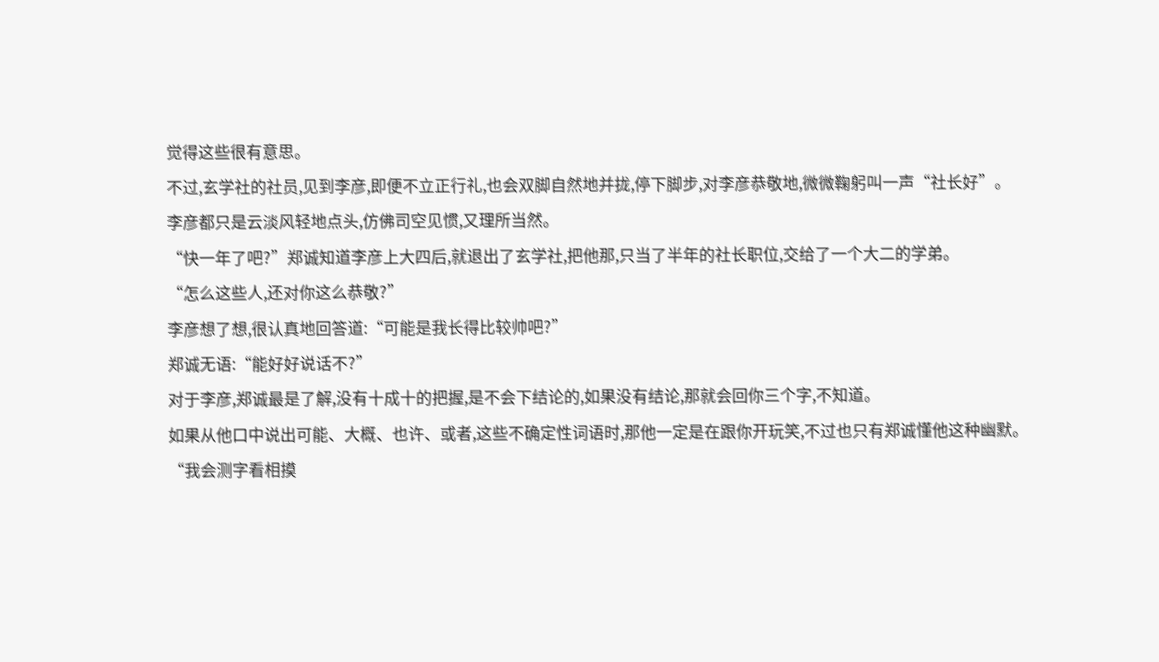觉得这些很有意思。
不过,玄学社的社员,见到李彦,即便不立正行礼,也会双脚自然地并拢,停下脚步,对李彦恭敬地,微微鞠躬叫一声“社长好”。
李彦都只是云淡风轻地点头,仿佛司空见惯,又理所当然。
“快一年了吧?”郑诚知道李彦上大四后,就退出了玄学社,把他那,只当了半年的社长职位,交给了一个大二的学弟。
“怎么这些人,还对你这么恭敬?”
李彦想了想,很认真地回答道:“可能是我长得比较帅吧?”
郑诚无语:“能好好说话不?”
对于李彦,郑诚最是了解,没有十成十的把握,是不会下结论的,如果没有结论,那就会回你三个字,不知道。
如果从他口中说出可能、大概、也许、或者,这些不确定性词语时,那他一定是在跟你开玩笑,不过也只有郑诚懂他这种幽默。
“我会测字看相摸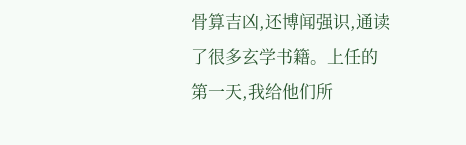骨算吉凶,还博闻强识,通读了很多玄学书籍。上任的第一天,我给他们所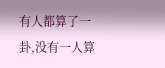有人都算了一卦,没有一人算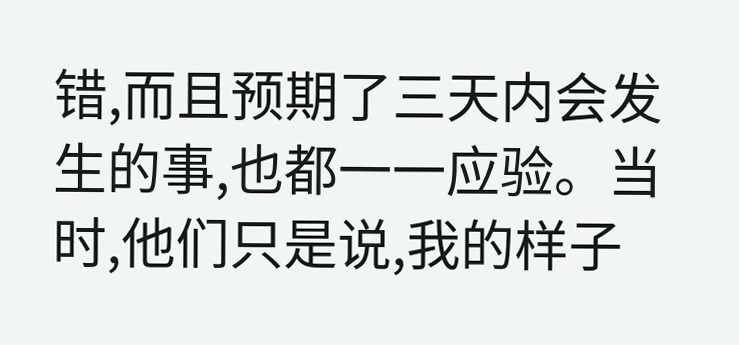错,而且预期了三天内会发生的事,也都一一应验。当时,他们只是说,我的样子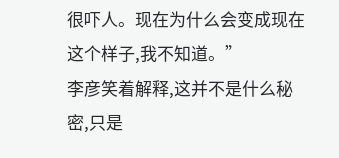很吓人。现在为什么会变成现在这个样子,我不知道。”
李彦笑着解释,这并不是什么秘密,只是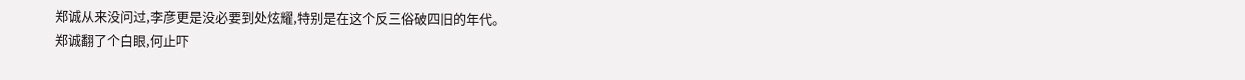郑诚从来没问过,李彦更是没必要到处炫耀,特别是在这个反三俗破四旧的年代。
郑诚翻了个白眼,何止吓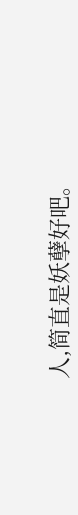人,简直是妖孽好吧。